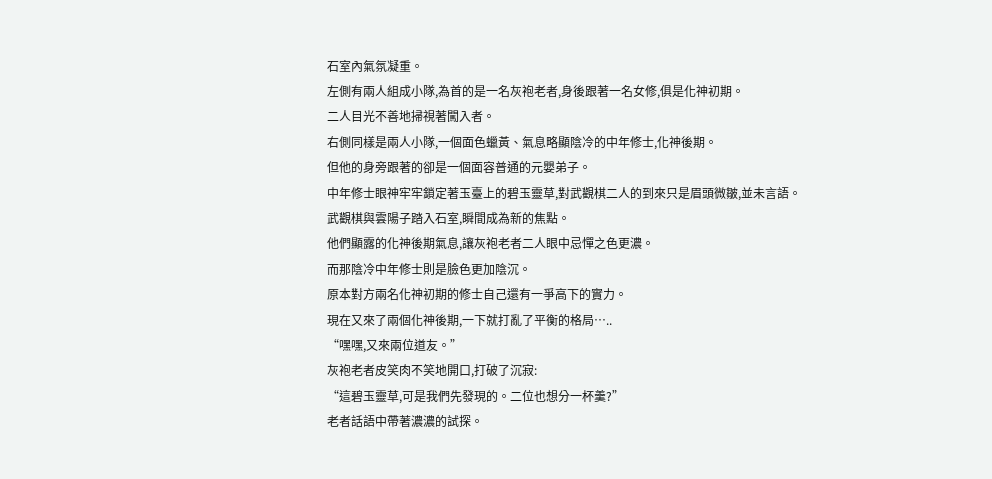石室內氣氛凝重。
左側有兩人組成小隊,為首的是一名灰袍老者,身後跟著一名女修,俱是化神初期。
二人目光不善地掃視著闖入者。
右側同樣是兩人小隊,一個面色蠟黃、氣息略顯陰冷的中年修士,化神後期。
但他的身旁跟著的卻是一個面容普通的元嬰弟子。
中年修士眼神牢牢鎖定著玉臺上的碧玉靈草,對武觀棋二人的到來只是眉頭微皺,並未言語。
武觀棋與雲陽子踏入石室,瞬間成為新的焦點。
他們顯露的化神後期氣息,讓灰袍老者二人眼中忌憚之色更濃。
而那陰冷中年修士則是臉色更加陰沉。
原本對方兩名化神初期的修士自己還有一爭高下的實力。
現在又來了兩個化神後期,一下就打亂了平衡的格局…..
“嘿嘿,又來兩位道友。”
灰袍老者皮笑肉不笑地開口,打破了沉寂:
“這碧玉靈草,可是我們先發現的。二位也想分一杯羹?”
老者話語中帶著濃濃的試探。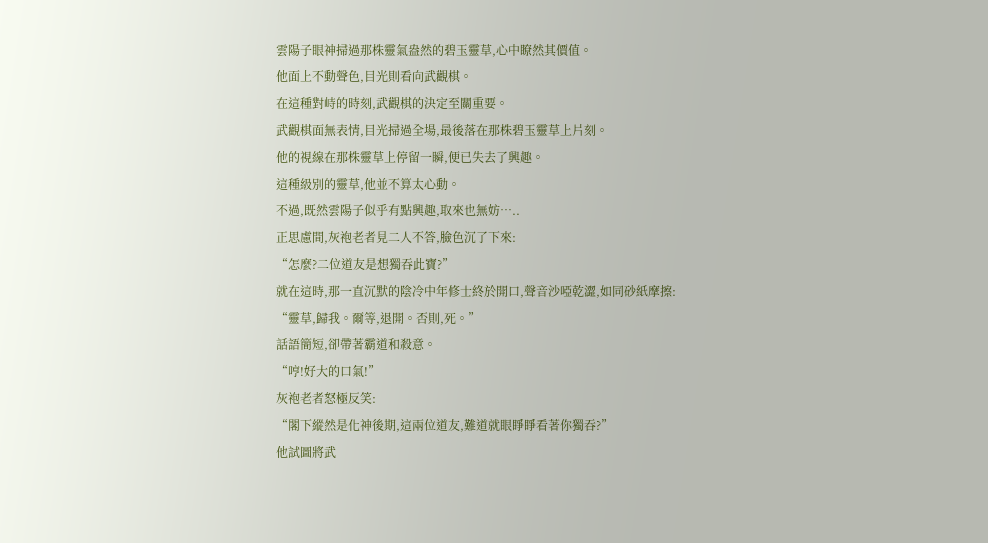雲陽子眼神掃過那株靈氣盎然的碧玉靈草,心中瞭然其價值。
他面上不動聲色,目光則看向武觀棋。
在這種對峙的時刻,武觀棋的決定至關重要。
武觀棋面無表情,目光掃過全場,最後落在那株碧玉靈草上片刻。
他的視線在那株靈草上停留一瞬,便已失去了興趣。
這種級別的靈草,他並不算太心動。
不過,既然雲陽子似乎有點興趣,取來也無妨…..
正思慮間,灰袍老者見二人不答,臉色沉了下來:
“怎麼?二位道友是想獨吞此寶?”
就在這時,那一直沉默的陰冷中年修士終於開口,聲音沙啞乾澀,如同砂紙摩擦:
“靈草,歸我。爾等,退開。否則,死。”
話語簡短,卻帶著霸道和殺意。
“哼!好大的口氣!”
灰袍老者怒極反笑:
“閣下縱然是化神後期,這兩位道友,難道就眼睜睜看著你獨吞?”
他試圖將武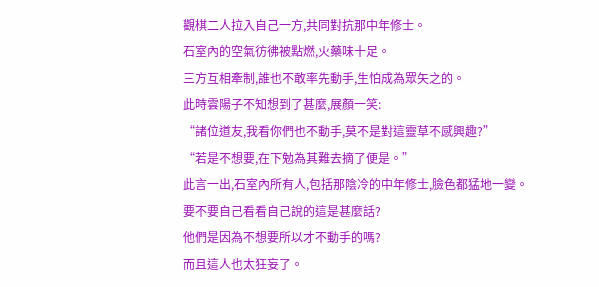觀棋二人拉入自己一方,共同對抗那中年修士。
石室內的空氣彷彿被點燃,火藥味十足。
三方互相牽制,誰也不敢率先動手,生怕成為眾矢之的。
此時雲陽子不知想到了甚麼,展顏一笑:
“諸位道友,我看你們也不動手,莫不是對這靈草不感興趣?”
“若是不想要,在下勉為其難去摘了便是。”
此言一出,石室內所有人,包括那陰冷的中年修士,臉色都猛地一變。
要不要自己看看自己說的這是甚麼話?
他們是因為不想要所以才不動手的嗎?
而且這人也太狂妄了。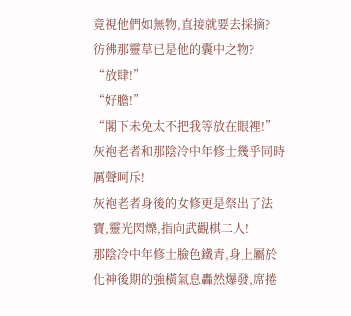竟視他們如無物,直接就要去採摘?
彷彿那靈草已是他的囊中之物?
“放肆!”
“好膽!”
“閣下未免太不把我等放在眼裡!”
灰袍老者和那陰冷中年修士幾乎同時厲聲呵斥!
灰袍老者身後的女修更是祭出了法寶,靈光閃爍,指向武觀棋二人!
那陰冷中年修士臉色鐵青,身上屬於化神後期的強橫氣息轟然爆發,席捲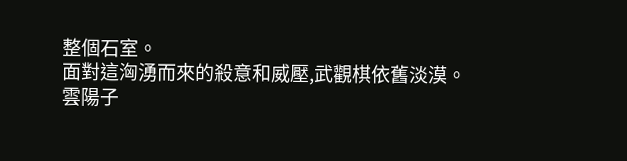整個石室。
面對這洶湧而來的殺意和威壓,武觀棋依舊淡漠。
雲陽子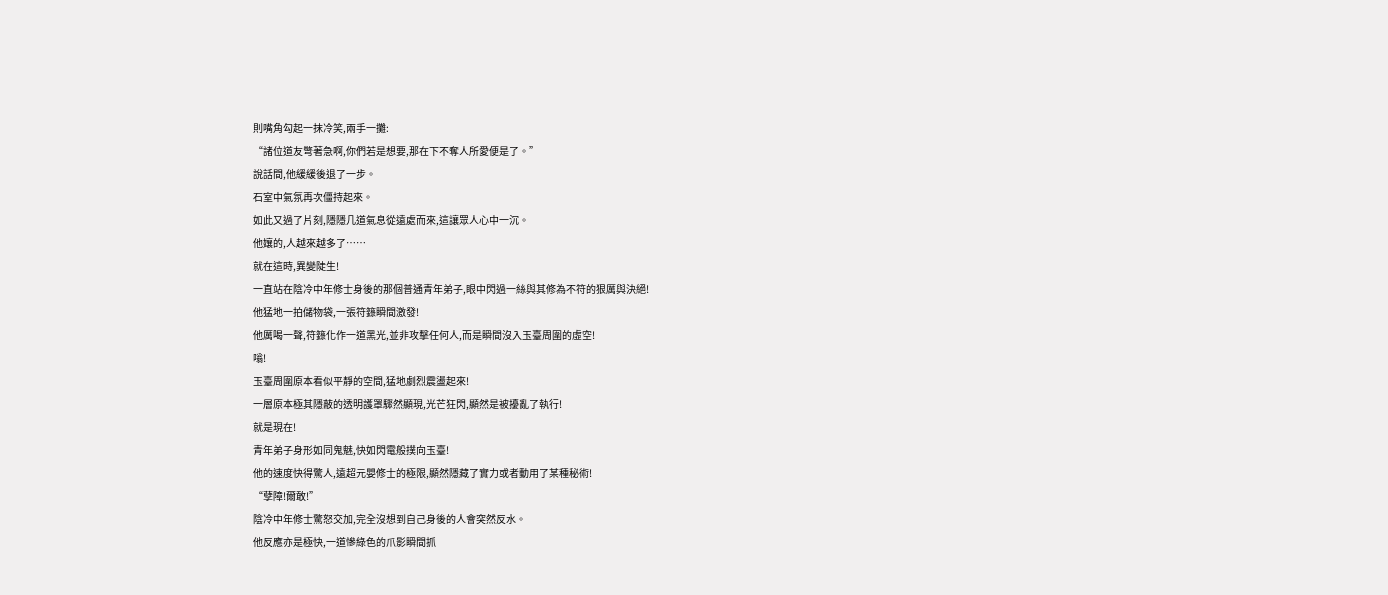則嘴角勾起一抹冷笑,兩手一攤:
“諸位道友彆著急啊,你們若是想要,那在下不奪人所愛便是了。”
說話間,他緩緩後退了一步。
石室中氣氛再次僵持起來。
如此又過了片刻,隱隱几道氣息從遠處而來,這讓眾人心中一沉。
他孃的,人越來越多了……
就在這時,異變陡生!
一直站在陰冷中年修士身後的那個普通青年弟子,眼中閃過一絲與其修為不符的狠厲與決絕!
他猛地一拍儲物袋,一張符籙瞬間激發!
他厲喝一聲,符籙化作一道黑光,並非攻擊任何人,而是瞬間沒入玉臺周圍的虛空!
嗡!
玉臺周圍原本看似平靜的空間,猛地劇烈震盪起來!
一層原本極其隱蔽的透明護罩驟然顯現,光芒狂閃,顯然是被擾亂了執行!
就是現在!
青年弟子身形如同鬼魅,快如閃電般撲向玉臺!
他的速度快得驚人,遠超元嬰修士的極限,顯然隱藏了實力或者動用了某種秘術!
“孽障!爾敢!”
陰冷中年修士驚怒交加,完全沒想到自己身後的人會突然反水。
他反應亦是極快,一道慘綠色的爪影瞬間抓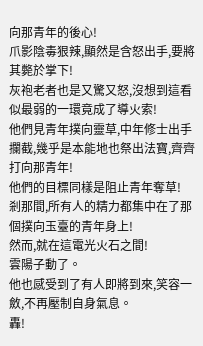向那青年的後心!
爪影陰毒狠辣,顯然是含怒出手,要將其斃於掌下!
灰袍老者也是又驚又怒,沒想到這看似最弱的一環竟成了導火索!
他們見青年撲向靈草,中年修士出手攔截,幾乎是本能地也祭出法寶,齊齊打向那青年!
他們的目標同樣是阻止青年奪草!
剎那間,所有人的精力都集中在了那個撲向玉臺的青年身上!
然而,就在這電光火石之間!
雲陽子動了。
他也感受到了有人即將到來,笑容一斂,不再壓制自身氣息。
轟!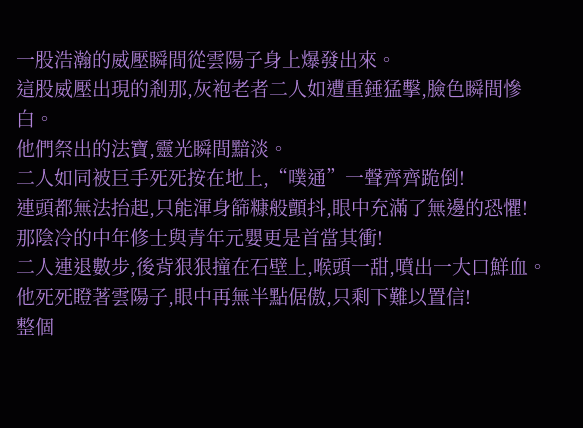一股浩瀚的威壓瞬間從雲陽子身上爆發出來。
這股威壓出現的剎那,灰袍老者二人如遭重錘猛擊,臉色瞬間慘白。
他們祭出的法寶,靈光瞬間黯淡。
二人如同被巨手死死按在地上,“噗通”一聲齊齊跪倒!
連頭都無法抬起,只能渾身篩糠般顫抖,眼中充滿了無邊的恐懼!
那陰冷的中年修士與青年元嬰更是首當其衝!
二人連退數步,後背狠狠撞在石壁上,喉頭一甜,噴出一大口鮮血。
他死死瞪著雲陽子,眼中再無半點倨傲,只剩下難以置信!
整個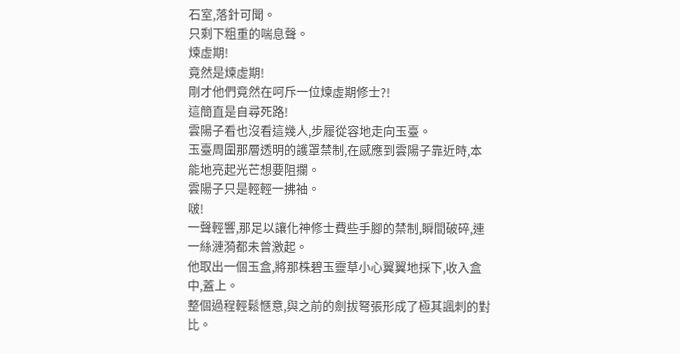石室,落針可聞。
只剩下粗重的喘息聲。
煉虛期!
竟然是煉虛期!
剛才他們竟然在呵斥一位煉虛期修士?!
這簡直是自尋死路!
雲陽子看也沒看這幾人,步履從容地走向玉臺。
玉臺周圍那層透明的護罩禁制,在感應到雲陽子靠近時,本能地亮起光芒想要阻攔。
雲陽子只是輕輕一拂袖。
啵!
一聲輕響,那足以讓化神修士費些手腳的禁制,瞬間破碎,連一絲漣漪都未曾激起。
他取出一個玉盒,將那株碧玉靈草小心翼翼地採下,收入盒中,蓋上。
整個過程輕鬆愜意,與之前的劍拔弩張形成了極其諷刺的對比。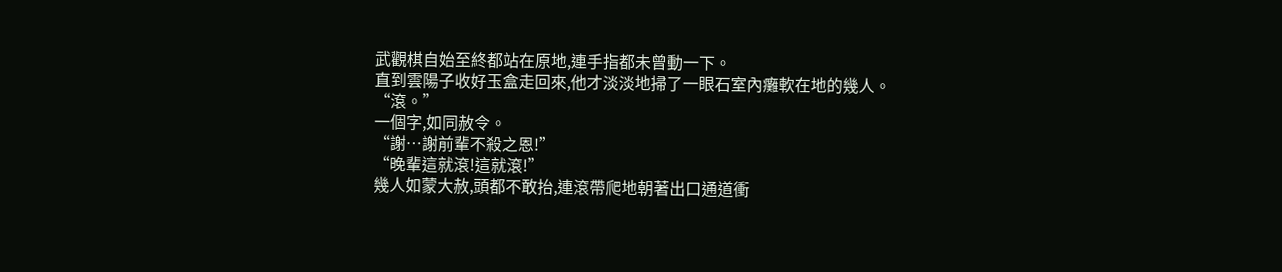武觀棋自始至終都站在原地,連手指都未曾動一下。
直到雲陽子收好玉盒走回來,他才淡淡地掃了一眼石室內癱軟在地的幾人。
“滾。”
一個字,如同赦令。
“謝…謝前輩不殺之恩!”
“晚輩這就滾!這就滾!”
幾人如蒙大赦,頭都不敢抬,連滾帶爬地朝著出口通道衝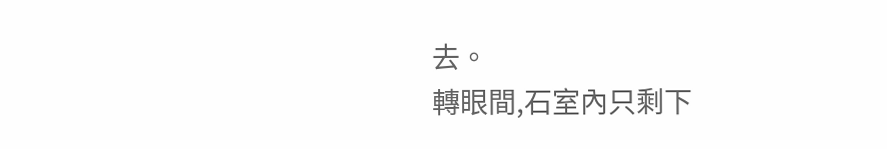去。
轉眼間,石室內只剩下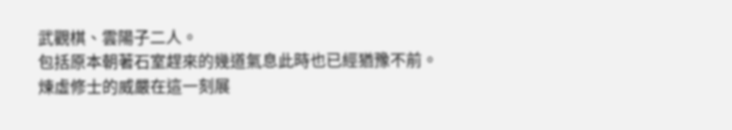武觀棋、雲陽子二人。
包括原本朝著石室趕來的幾道氣息此時也已經猶豫不前。
煉虛修士的威嚴在這一刻展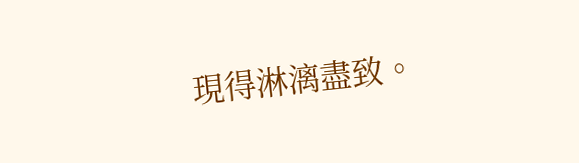現得淋漓盡致。